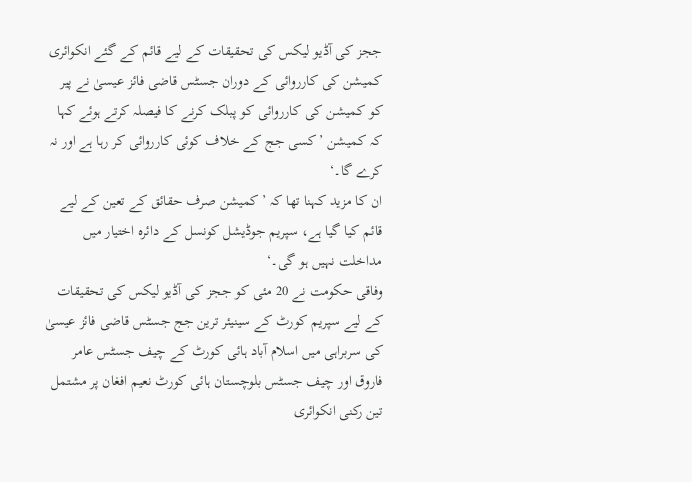ججز کی آڈیو لیکس کی تحقیقات کے لیے قائم کے گئے انکوائری کمیشن کی کارروائی کے دوران جسٹس قاضی فائز عیسیٰ نے پیر کو کمیشن کی کارروائی کو پبلک کرنے کا فیصلہ کرتے ہوئے کہا کہ کمیشن ’کسی جج کے خلاف کوئی کارروائی کر رہا ہے اور نہ کرے گا۔‘
ان کا مزید کہنا تھا کہ ’کمیشن صرف حقائق کے تعین کے لیے قائم کیا گیا ہے، سپریم جوڈیشل کونسل کے دائرہ اختیار میں مداخلت نہیں ہو گی۔‘
وفاقی حکومت نے 20 مئی کو ججز کی آڈیو لیکس کی تحقیقات کے لیے سپریم کورٹ کے سینیئر ترین جج جسٹس قاضی فائز عیسیٰ کی سربراہی میں اسلام آباد ہائی کورٹ کے چیف جسٹس عامر فاروق اور چیف جسٹس بلوچستان ہائی کورٹ نعیم افغان پر مشتمل تین رکنی انکوائری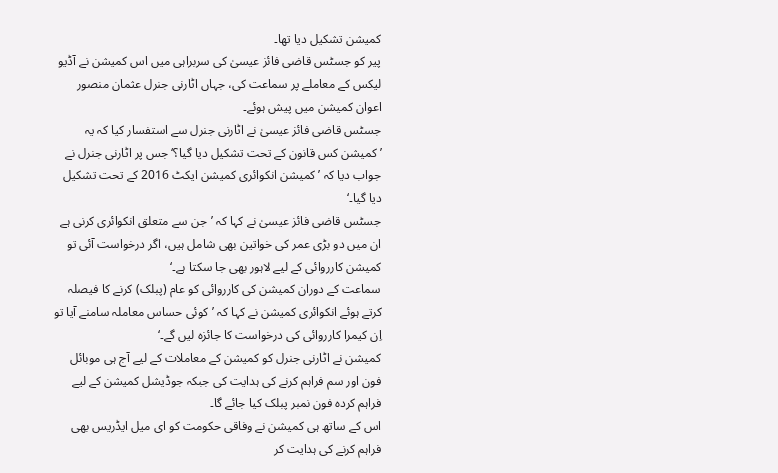کمیشن تشکیل دیا تھا۔
پیر کو جسٹس قاضی فائز عیسیٰ کی سربراہی میں اس کمیشن نے آڈیو لیکس کے معاملے پر سماعت کی، جہاں اٹارنی جنرل عثمان منصور اعوان کمیشن میں پیش ہوئے۔
جسٹس قاضی فائز عیسیٰ نے اٹارنی جنرل سے استفسار کیا کہ یہ ’کمیشن کس قانون کے تحت تشکیل دیا گیا؟‘ جس پر اٹارنی جنرل نے جواب دیا کہ ’کمیشن انکوائری کمیشن ایکٹ 2016 کے تحت تشکیل دیا گیا۔‘
جسٹس قاضی فائز عیسیٰ نے کہا کہ ’جن سے متعلق انکوائری کرنی ہے ان میں دو بڑی عمر کی خواتین بھی شامل ہیں، اگر درخواست آئی تو کمیشن کارروائی کے لیے لاہور بھی جا سکتا ہے۔‘
سماعت کے دوران کمیشن کی کارروائی کو عام (پبلک) کرنے کا فیصلہ کرتے ہوئے انکوائری کمیشن نے کہا کہ ’کوئی حساس معاملہ سامنے آیا تو اِن کیمرا کارروائی کی درخواست کا جائزہ لیں گے۔‘
کمیشن نے اٹارنی جنرل کو کمیشن کے معاملات کے لیے آج ہی موبائل فون اور سم فراہم کرنے کی ہدایت کی جبکہ جوڈیشل کمیشن کے لیے فراہم کردہ فون نمبر پبلک کیا جائے گا۔
اس کے ساتھ ہی کمیشن نے وفاقی حکومت کو ای میل ایڈریس بھی فراہم کرنے کی ہدایت کر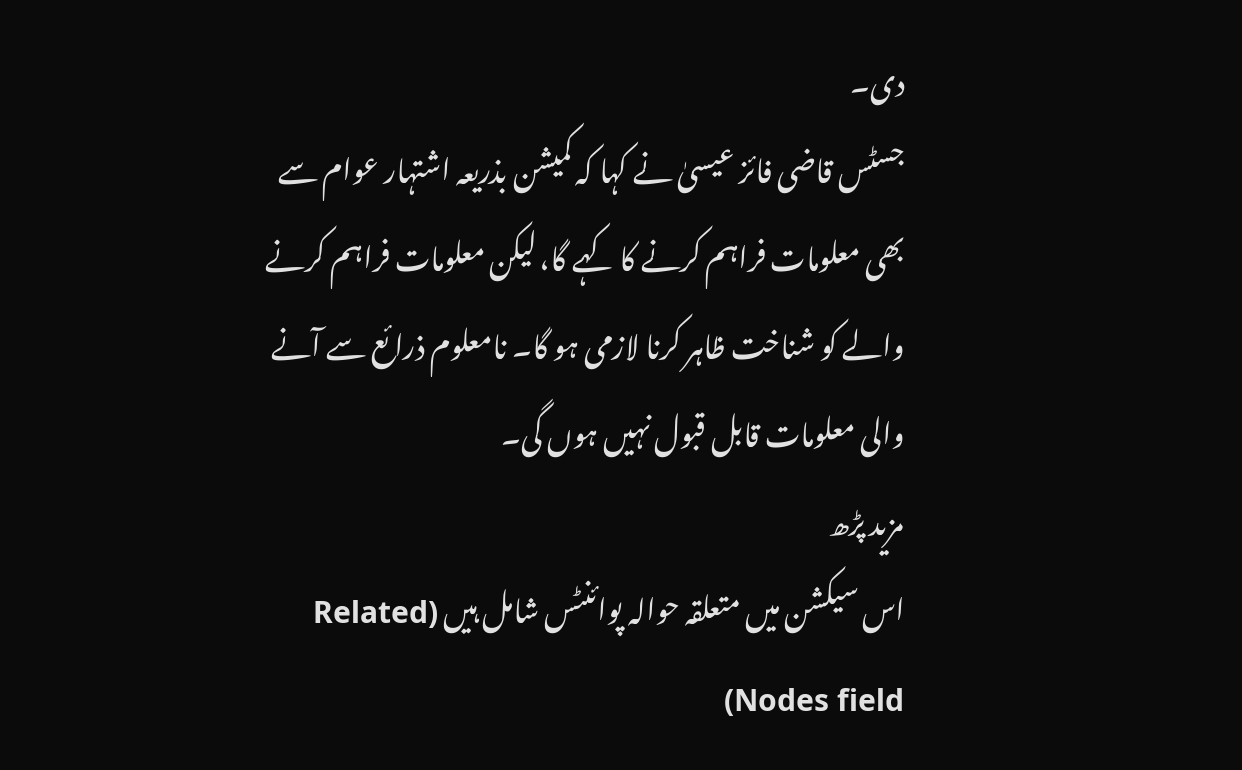دی۔
جسٹس قاضی فائز عیسیٰ نے کہا کہ کمیشن بذریعہ اشتہار عوام سے بھی معلومات فراہم کرنے کا کہے گا، لیکن معلومات فراہم کرنے والے کو شناخت ظاہر کرنا لازمی ہو گا۔ نامعلوم ذرائع سے آنے والی معلومات قابل قبول نہیں ہوں گی۔
مزید پڑھ
اس سیکشن میں متعلقہ حوالہ پوائنٹس شامل ہیں (Related Nodes field)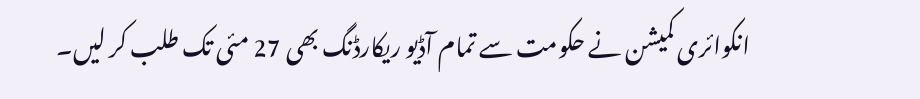انکوائری کمیشن نے حکومت سے تمام آڈیو ریکارڈنگ بھی 27 مئی تک طلب کر لیں۔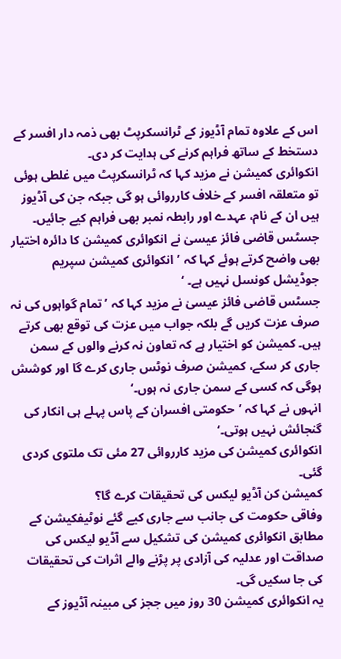اس کے علاوہ تمام آڈیوز کے ٹرانسکرپٹ بھی ذمہ دار افسر کے دستخط کے ساتھ فراہم کرنے کی ہدایت کر دی۔
انکوائری کمیشن نے مزید کہا کہ ٹرانسکرپٹ میں غلطی ہوئی تو متعلقہ افسر کے خلاف کارروائی ہو گی جبکہ جن کی آڈیوز ہیں ان کے نام، عہدے اور رابطہ نمبر بھی فراہم کیے جائیں۔
جسٹس قاضی فائز عیسیٰ نے انکوائری کمیشن کا دائرہ اختیار بھی واضح کرتے ہوئے کہا کہ ’انکوائری کمیشن سپریم جوڈیشل کونسل نہیں ہے۔ ‘
جسٹس قاضی فائز عیسیٰ نے مزید کہا کہ ’تمام گواہوں کی نہ صرف عزت کریں گے بلکہ جواب میں عزت کی توقع بھی کرتے ہیں۔ کمیشن کو اختیار ہے کہ تعاون نہ کرنے والوں کے سمن جاری کر سکے، کمیشن صرف نوٹس جاری کرے گا اور کوشش ہوگی کہ کسی کے سمن جاری نہ ہوں۔‘
انہوں نے کہا کہ ’حکومتی افسران کے پاس پہلے ہی انکار کی گنجائش نہیں ہوتی۔‘
انکوائری کمیشن کی مزید کارروائی 27 مئی تک ملتوی کردی گئی۔
کمیشن کن آڈیو لیکس کی تحقیقات کرے گا؟
وفاقی حکومت کی جانب سے جاری کیے گئے نوٹیفکیشن کے مطابق انکوائری کمیشن کی تشکیل سے آڈیو لیکس کی صداقت اور عدلیہ کی آزادی پر پڑنے والے اثرات کی تحقیقات کی جا سکیں گی۔
یہ انکوائری کمیشن 30 روز میں ججز کی مبینہ آڈیوز کے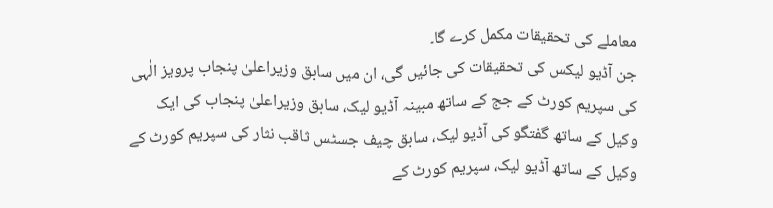معاملے کی تحقیقات مکمل کرے گا۔
جن آڈیو لیکس کی تحقیقات کی جائیں گی، ان میں سابق وزیراعلیٰ پنجاب پرویز الٰہی کی سپریم کورٹ کے جج کے ساتھ مبینہ آڈیو لیک، سابق وزیراعلیٰ پنجاب کی ایک وکیل کے ساتھ گفتگو کی آڈیو لیک، سابق چیف جسٹس ثاقب نثار کی سپریم کورٹ کے وکیل کے ساتھ آڈیو لیک، سپریم کورٹ کے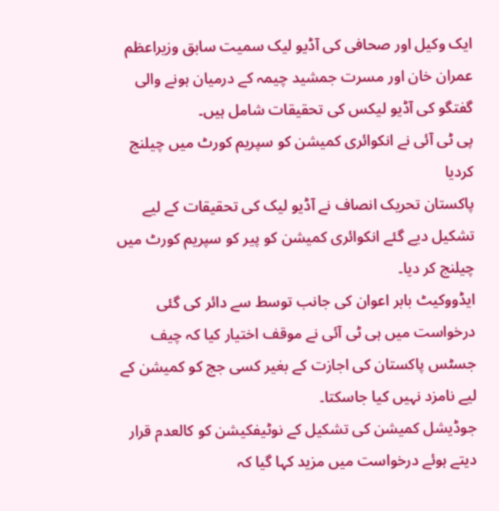ایک وکیل اور صحافی کی آڈیو لیک سمیت سابق وزیراعظم عمران خان اور مسرت جمشید چیمہ کے درمیان ہونے والی گفتگو کی آڈیو لیکس کی تحقیقات شامل ہیں۔
پی ٹی آئی نے انکوائری کمیشن کو سپریم کورٹ میں چیلنج کردیا
پاکستان تحریک انصاف نے آڈیو لیک کی تحقیقات کے لیے تشکیل دیے گئے انکوائری کمیشن کو پیر کو سپریم کورٹ میں چیلنج کر دیا۔
ایڈووکیٹ بابر اعوان کی جانب توسط سے دائر کی گئی درخواست میں ہی ٹی آئی نے موقف اختیار کیا کہ چیف جسٹس پاکستان کی اجازت کے بغیر کسی جج کو کمیشن کے لیے نامزد نہیں کیا جاسکتا۔
جوڈیشل کمیشن کی تشکیل کے نوٹیفکیشن کو کالعدم قرار دیتے ہوئے درخواست میں مزید کہا گیا کہ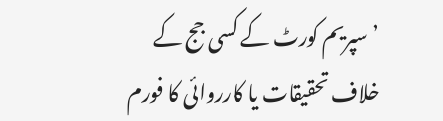’سپریم کورٹ کے کسی جج کے خلاف تحقیقات یا کارروائی کا فورم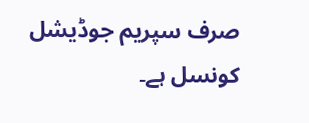صرف سپریم جوڈیشل کونسل ہے۔